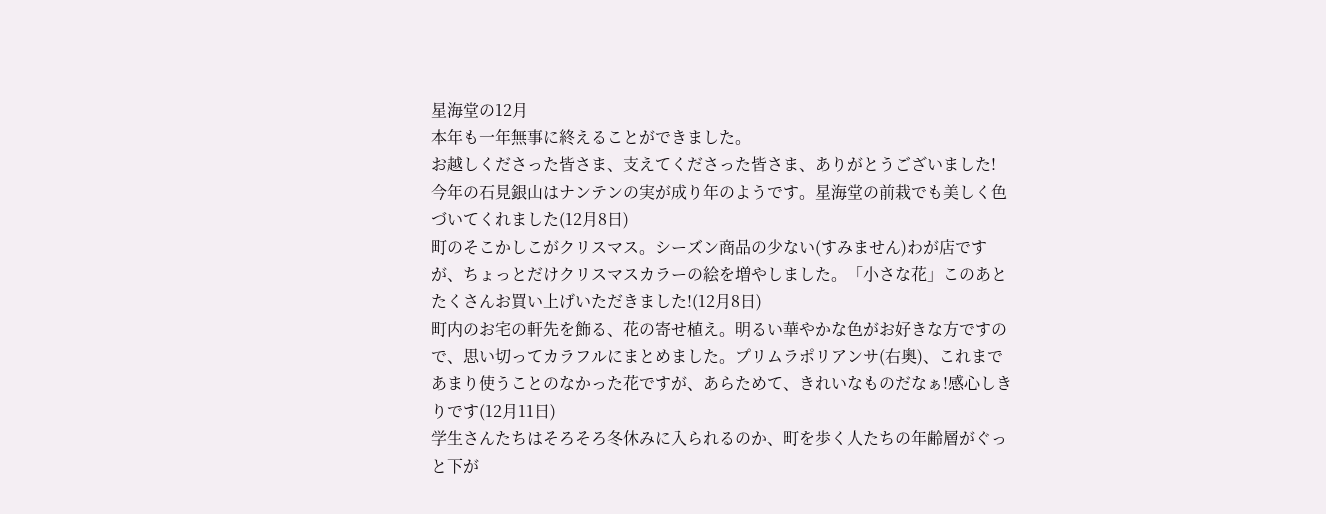星海堂の12月
本年も一年無事に終えることができました。
お越しくださった皆さま、支えてくださった皆さま、ありがとうございました!
今年の石見銀山はナンテンの実が成り年のようです。星海堂の前栽でも美しく色づいてくれました(12月8日)
町のそこかしこがクリスマス。シーズン商品の少ない(すみません)わが店ですが、ちょっとだけクリスマスカラーの絵を増やしました。「小さな花」このあとたくさんお買い上げいただきました!(12月8日)
町内のお宅の軒先を飾る、花の寄せ植え。明るい華やかな色がお好きな方ですので、思い切ってカラフルにまとめました。プリムラポリアンサ(右奥)、これまであまり使うことのなかった花ですが、あらためて、きれいなものだなぁ!感心しきりです(12月11日)
学生さんたちはそろそろ冬休みに入られるのか、町を歩く人たちの年齢層がぐっと下が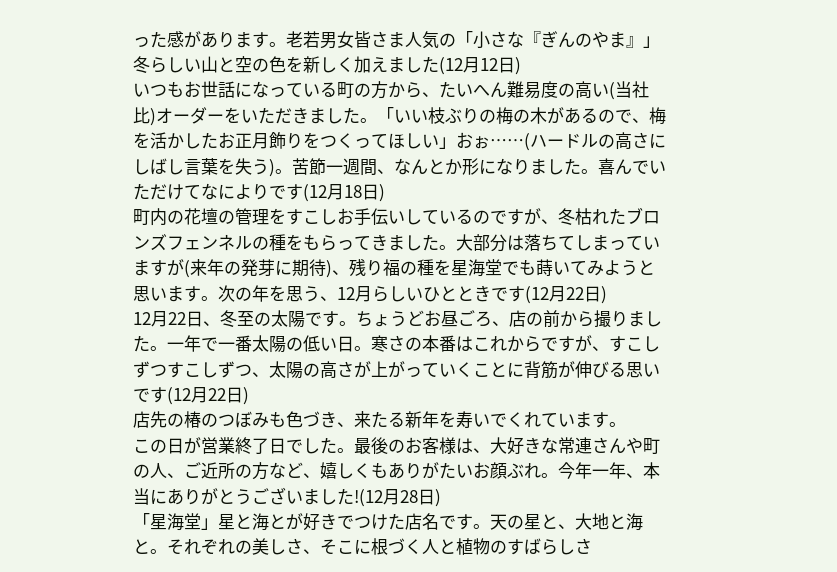った感があります。老若男女皆さま人気の「小さな『ぎんのやま』」冬らしい山と空の色を新しく加えました(12月12日)
いつもお世話になっている町の方から、たいへん難易度の高い(当社比)オーダーをいただきました。「いい枝ぶりの梅の木があるので、梅を活かしたお正月飾りをつくってほしい」おぉ……(ハードルの高さにしばし言葉を失う)。苦節一週間、なんとか形になりました。喜んでいただけてなによりです(12月18日)
町内の花壇の管理をすこしお手伝いしているのですが、冬枯れたブロンズフェンネルの種をもらってきました。大部分は落ちてしまっていますが(来年の発芽に期待)、残り福の種を星海堂でも蒔いてみようと思います。次の年を思う、12月らしいひとときです(12月22日)
12月22日、冬至の太陽です。ちょうどお昼ごろ、店の前から撮りました。一年で一番太陽の低い日。寒さの本番はこれからですが、すこしずつすこしずつ、太陽の高さが上がっていくことに背筋が伸びる思いです(12月22日)
店先の椿のつぼみも色づき、来たる新年を寿いでくれています。
この日が営業終了日でした。最後のお客様は、大好きな常連さんや町の人、ご近所の方など、嬉しくもありがたいお顔ぶれ。今年一年、本当にありがとうございました!(12月28日)
「星海堂」星と海とが好きでつけた店名です。天の星と、大地と海と。それぞれの美しさ、そこに根づく人と植物のすばらしさ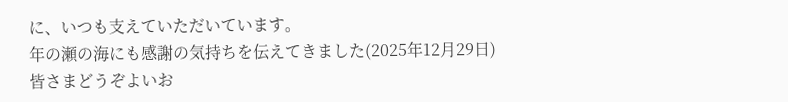に、いつも支えていただいています。
年の瀬の海にも感謝の気持ちを伝えてきました(2025年12月29日)
皆さまどうぞよいお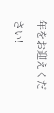年をお迎えください!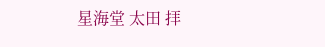星海堂 太田 拝